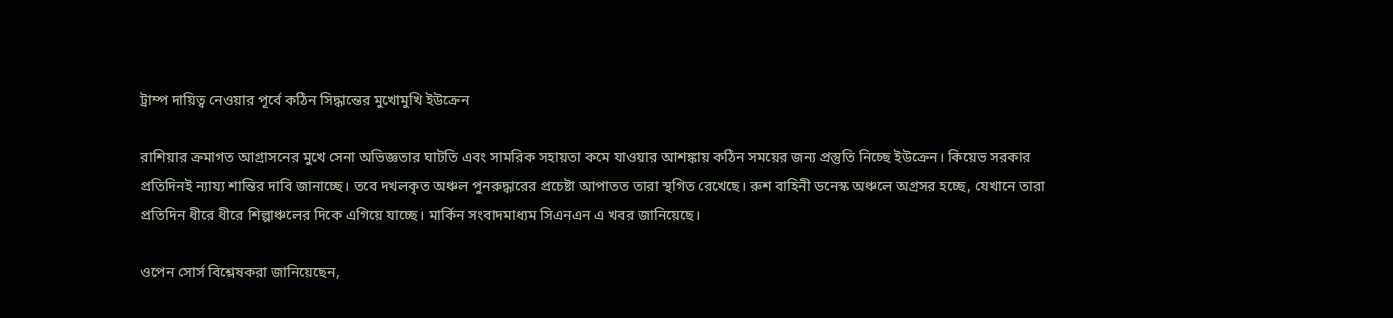ট্রাম্প দায়িত্ব নেওয়ার পূর্বে কঠিন সিদ্ধান্তের মুখোমুখি ইউক্রেন

রাশিয়ার ক্রমাগত আগ্রাসনের মুখে সেনা অভিজ্ঞতার ঘাটতি এবং সামরিক সহায়তা কমে যাওয়ার আশঙ্কায় কঠিন সময়ের জন্য প্রস্তুতি নিচ্ছে ইউক্রেন। কিয়েভ সরকার প্রতিদিনই ন্যায্য শান্তির দাবি জানাচ্ছে। তবে দখলকৃত অঞ্চল পুনরুদ্ধারের প্রচেষ্টা আপাতত তারা স্থগিত রেখেছে। রুশ বাহিনী ডনেস্ক অঞ্চলে অগ্রসর হচ্ছে, যেখানে তারা প্রতিদিন ধীরে ধীরে শিল্পাঞ্চলের দিকে এগিয়ে যাচ্ছে। মার্কিন সংবাদমাধ্যম সিএনএন এ খবর জানিয়েছে।

ওপেন সোর্স বিশ্লেষকরা জানিয়েছেন,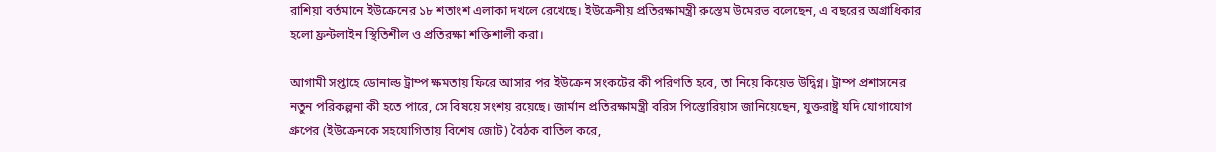রাশিয়া বর্তমানে ইউক্রেনের ১৮ শতাংশ এলাকা দখলে রেখেছে। ইউক্রেনীয় প্রতিরক্ষামন্ত্রী রুস্তেম উমেরভ বলেছেন, এ বছরের অগ্রাধিকার হলো ফ্রন্টলাইন স্থিতিশীল ও প্রতিরক্ষা শক্তিশালী করা।

আগামী সপ্তাহে ডোনাল্ড ট্রাম্প ক্ষমতায় ফিরে আসার পর ইউক্রেন সংকটের কী পরিণতি হবে, তা নিয়ে কিয়েভ উদ্বিগ্ন। ট্রাম্প প্রশাসনের নতুন পরিকল্পনা কী হতে পারে, সে বিষয়ে সংশয় রয়েছে। জার্মান প্রতিরক্ষামন্ত্রী বরিস পিস্তোরিয়াস জানিয়েছেন, যুক্তরাষ্ট্র যদি যোগাযোগ গ্রুপের (ইউক্রেনকে সহযোগিতায় বিশেষ জোট) বৈঠক বাতিল করে,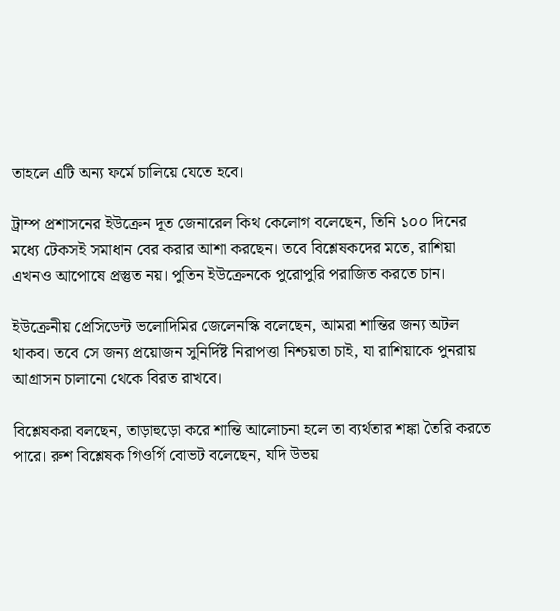তাহলে এটি অন্য ফর্মে চালিয়ে যেতে হবে।

ট্রাম্প প্রশাসনের ইউক্রেন দূত জেনারেল কিথ কেলোগ বলেছেন, তিনি ১০০ দিনের মধ্যে টেকসই সমাধান বের করার আশা করছেন। তবে বিশ্লেষকদের মতে, রাশিয়া এখনও আপোষে প্রস্তুত নয়। পুতিন ইউক্রেনকে পুরোপুরি পরাজিত করতে চান।

ইউক্রেনীয় প্রেসিডেন্ট ভলোদিমির জেলেনস্কি বলেছেন, আমরা শান্তির জন্য অটল থাকব। তবে সে জন্য প্রয়োজন সুনির্দিষ্ট নিরাপত্তা নিশ্চয়তা চাই, যা রাশিয়াকে পুনরায় আগ্রাসন চালানো থেকে বিরত রাখবে।

বিশ্লেষকরা বলছেন, তাড়াহুড়ো করে শান্তি আলোচনা হলে তা ব্যর্থতার শঙ্কা তৈরি করতে পারে। রুশ বিশ্লেষক গিওর্গি বোভট বলেছেন, যদি উভয়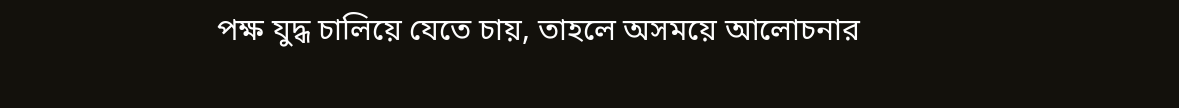পক্ষ যুদ্ধ চালিয়ে যেতে চায়, তাহলে অসময়ে আলোচনার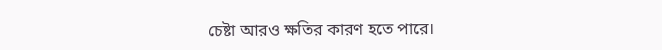চেষ্টা আরও ক্ষতির কারণ হতে পারে।